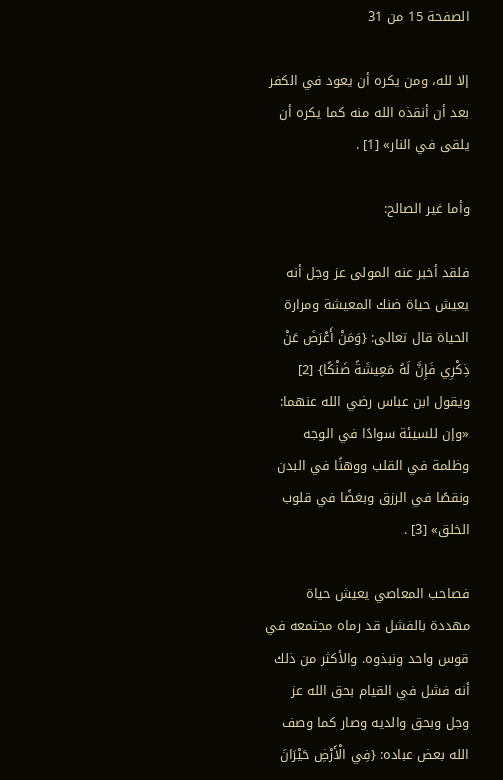الصفحة 15 من 31

إلا لله، ومن يكره أن يعود في الكفر بعد أن أنقذه الله منه كما يكره أن يلقى في النار» [1] .

وأما غير الصالح:

فلقد أخبر عنه المولى عز وجل أنه يعيش حياة ضنك المعيشة ومرارة الحياة قال تعالى: {وَمَنْ أَعْرَضَ عَنْ ذِكْرِي فَإِنَّ لَهُ مَعِيشَةً ضَنْكًا} [2] ويقول ابن عباس رضي الله عنهما: «وإن للسيئة سوادًا في الوجه وظلمة في القلب ووهنًا في البدن ونقصًا في الرزق وبغضًا في قلوب الخلق» [3] .

فصاحب المعاصي يعيش حياة مهددة بالفشل قد رماه مجتمعه في قوس واحد ونبذوه. والأكثر من ذلك أنه فشل في القيام بحق الله عز وجل وبحق والديه وصار كما وصف الله بعض عباده: {فِي الْأَرْضِ حَيْرَانَ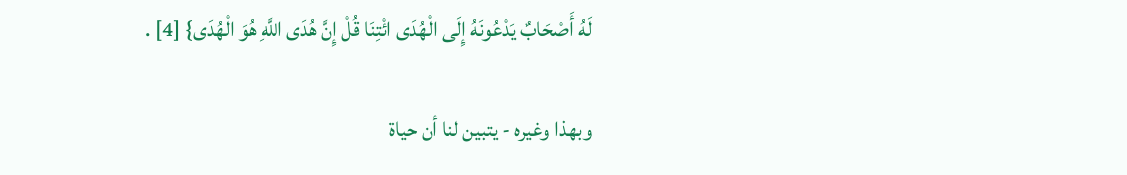لَهُ أَصْحَابٌ يَدْعُونَهُ إِلَى الْهُدَى ائْتِنَا قُلْ إِنَّ هُدَى اللَّهِ هُوَ الْهُدَى} [4] .

وبهذا وغيره - يتبين لنا أن حياة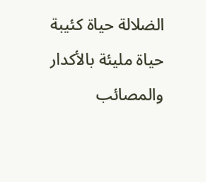الضلالة حياة كئيبة حياة مليئة بالأكدار والمصائب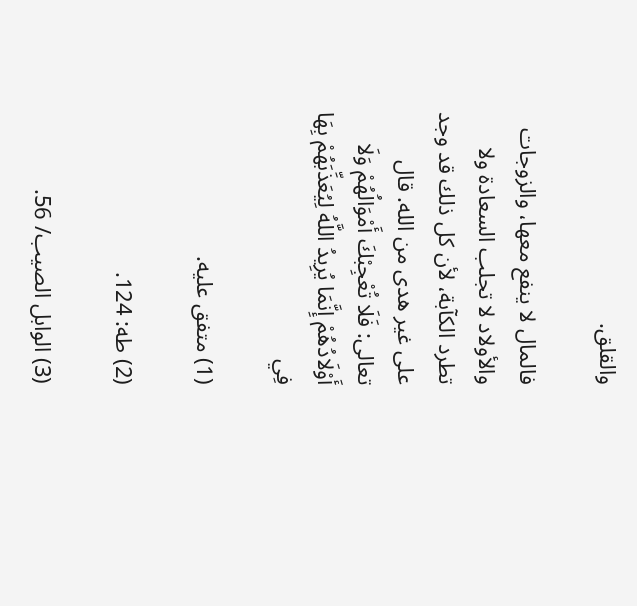والقلق.

فالمال لا ينفع معها، والزوجات والأولاد لا تجلب السعادة ولا تطرد الكآبة، لأن كل ذلك قد وجد على غير هدى من الله. قال تعالى: فَلَا تُعْجِبْكَ أَمْوَالُهُمْ وَلَا أَوْلَادُهُمْ إِنَّمَا يُرِيدُ اللَّهُ لِيُعَذِّبَهُمْ بِهَا فِي

(1) متفق عليه.

(2) طه: 124.

(3) الوابل الصيب/ 56.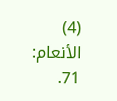(4) الأنعام: 71.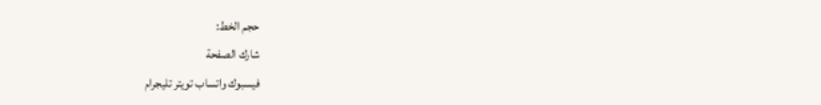حجم الخط:
شارك الصفحة
فيسبوك واتساب تويتر تليجرام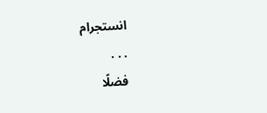انستجرام
. . .
فضلًا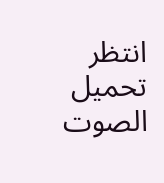انتظر تحميل الصوت